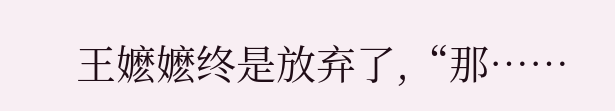王嬷嬷终是放弃了,“那……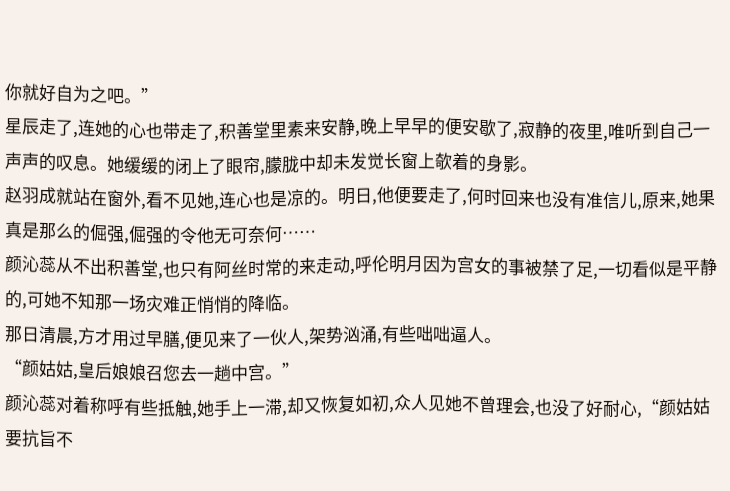你就好自为之吧。”
星辰走了,连她的心也带走了,积善堂里素来安静,晚上早早的便安歇了,寂静的夜里,唯听到自己一声声的叹息。她缓缓的闭上了眼帘,朦胧中却未发觉长窗上欹着的身影。
赵羽成就站在窗外,看不见她,连心也是凉的。明日,他便要走了,何时回来也没有准信儿,原来,她果真是那么的倔强,倔强的令他无可奈何……
颜沁蕊从不出积善堂,也只有阿丝时常的来走动,呼伦明月因为宫女的事被禁了足,一切看似是平静的,可她不知那一场灾难正悄悄的降临。
那日清晨,方才用过早膳,便见来了一伙人,架势汹涌,有些咄咄逼人。
“颜姑姑,皇后娘娘召您去一趟中宫。”
颜沁蕊对着称呼有些抵触,她手上一滞,却又恢复如初,众人见她不曾理会,也没了好耐心,“颜姑姑要抗旨不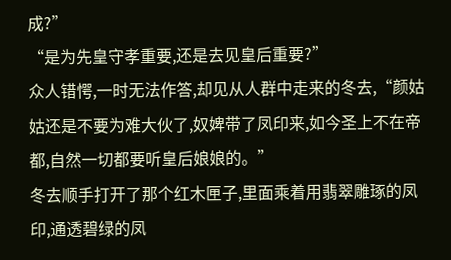成?”
“是为先皇守孝重要,还是去见皇后重要?”
众人错愕,一时无法作答,却见从人群中走来的冬去,“颜姑姑还是不要为难大伙了,奴婢带了凤印来,如今圣上不在帝都,自然一切都要听皇后娘娘的。”
冬去顺手打开了那个红木匣子,里面乘着用翡翠雕琢的凤印,通透碧绿的凤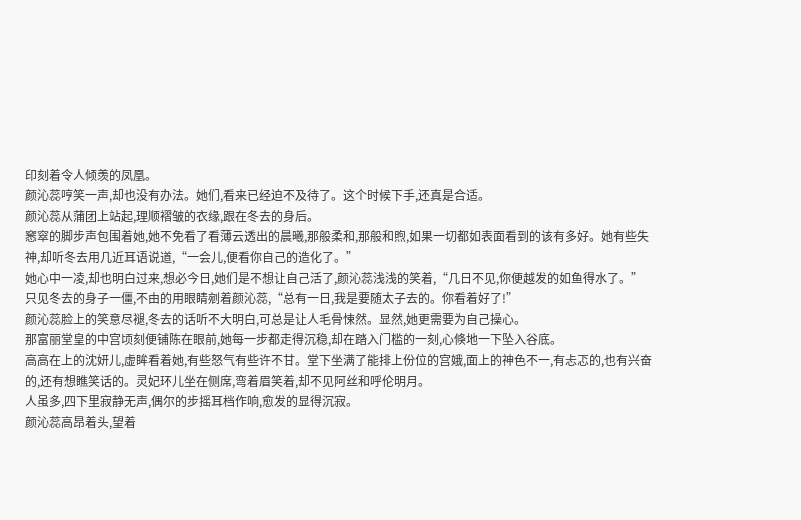印刻着令人倾羡的凤凰。
颜沁蕊哼笑一声,却也没有办法。她们,看来已经迫不及待了。这个时候下手,还真是合适。
颜沁蕊从蒲团上站起,理顺褶皱的衣缘,跟在冬去的身后。
窸窣的脚步声包围着她,她不免看了看薄云透出的晨曦,那般柔和,那般和煦,如果一切都如表面看到的该有多好。她有些失神,却听冬去用几近耳语说道,“一会儿,便看你自己的造化了。”
她心中一凌,却也明白过来,想必今日,她们是不想让自己活了,颜沁蕊浅浅的笑着,“几日不见,你便越发的如鱼得水了。”
只见冬去的身子一僵,不由的用眼睛剜着颜沁蕊,“总有一日,我是要随太子去的。你看着好了!”
颜沁蕊脸上的笑意尽褪,冬去的话听不大明白,可总是让人毛骨悚然。显然,她更需要为自己操心。
那富丽堂皇的中宫顷刻便铺陈在眼前,她每一步都走得沉稳,却在踏入门槛的一刻,心倏地一下坠入谷底。
高高在上的沈妍儿,虚眸看着她,有些怒气有些许不甘。堂下坐满了能排上份位的宫娥,面上的神色不一,有忐忑的,也有兴奋的,还有想瞧笑话的。灵妃环儿坐在侧席,弯着眉笑着,却不见阿丝和呼伦明月。
人虽多,四下里寂静无声,偶尔的步摇耳档作响,愈发的显得沉寂。
颜沁蕊高昂着头,望着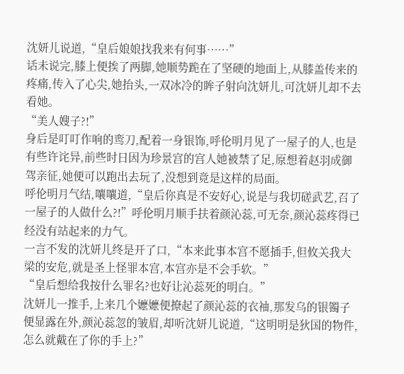沈妍儿说道,“皇后娘娘找我来有何事……”
话未说完,膝上便挨了两脚,她顺势跪在了坚硬的地面上,从膝盖传来的疼痛,传入了心尖,她抬头,一双冰冷的眸子射向沈妍儿,可沈妍儿却不去看她。
“美人嫂子?!”
身后是叮叮作响的鸾刀,配着一身银饰,呼伦明月见了一屋子的人,也是有些许诧异,前些时日因为珍景宫的宫人她被禁了足,原想着赵羽成御驾亲征,她便可以跑出去玩了,没想到竟是这样的局面。
呼伦明月气结,嚷嚷道,“皇后你真是不安好心,说是与我切磋武艺,召了一屋子的人做什么?!”呼伦明月顺手扶着颜沁蕊,可无奈,颜沁蕊疼得已经没有站起来的力气。
一言不发的沈妍儿终是开了口,“本来此事本宫不愿插手,但攸关我大梁的安危,就是圣上怪罪本宫,本宫亦是不会手软。”
“皇后想给我按什么罪名?也好让沁蕊死的明白。”
沈妍儿一推手,上来几个嬷嬷便撩起了颜沁蕊的衣袖,那发乌的银镯子便显露在外,颜沁蕊忽的皱眉,却听沈妍儿说道,“这明明是狄国的物件,怎么就戴在了你的手上?”